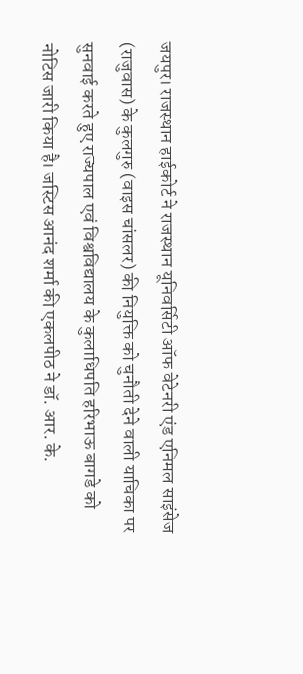जयपुर। राजस्थान हाईकोर्ट ने राजस्थान यूनिवर्सिटी ऑफ वेटेनरी एंड एनिमल साइंसेज (राजुवास) के कुलगुरु (वाइस चांसलर) की नियुक्ति को चुनौती देने वाली याचिका पर सुनवाई करते हुए राज्यपाल एवं विश्वविद्यालय के कुलाधिपति हरिभाऊ बागडे को नोटिस जारी किया है। जस्टिस आनंद शर्मा की एकलपीठ ने डॉ. आर. के.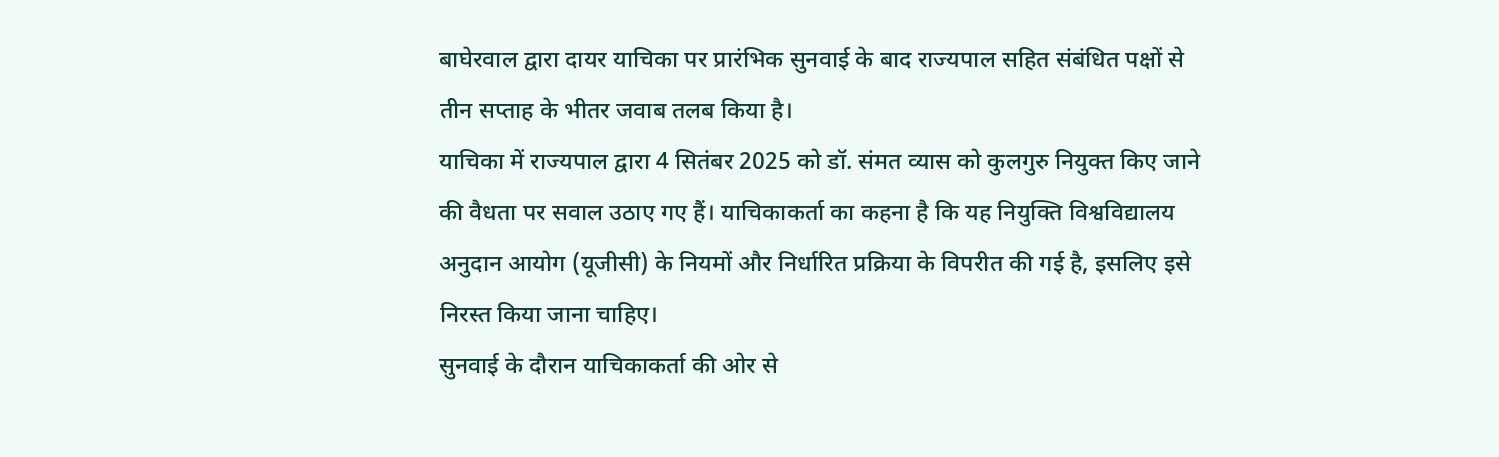बाघेरवाल द्वारा दायर याचिका पर प्रारंभिक सुनवाई के बाद राज्यपाल सहित संबंधित पक्षों से तीन सप्ताह के भीतर जवाब तलब किया है।
याचिका में राज्यपाल द्वारा 4 सितंबर 2025 को डॉ. संमत व्यास को कुलगुरु नियुक्त किए जाने की वैधता पर सवाल उठाए गए हैं। याचिकाकर्ता का कहना है कि यह नियुक्ति विश्वविद्यालय अनुदान आयोग (यूजीसी) के नियमों और निर्धारित प्रक्रिया के विपरीत की गई है, इसलिए इसे निरस्त किया जाना चाहिए।
सुनवाई के दौरान याचिकाकर्ता की ओर से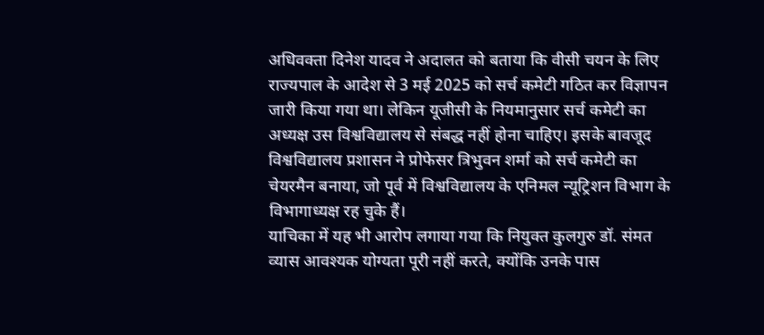अधिवक्ता दिनेश यादव ने अदालत को बताया कि वीसी चयन के लिए राज्यपाल के आदेश से 3 मई 2025 को सर्च कमेटी गठित कर विज्ञापन जारी किया गया था। लेकिन यूजीसी के नियमानुसार सर्च कमेटी का अध्यक्ष उस विश्वविद्यालय से संबद्ध नहीं होना चाहिए। इसके बावजूद विश्वविद्यालय प्रशासन ने प्रोफेसर त्रिभुवन शर्मा को सर्च कमेटी का चेयरमैन बनाया, जो पूर्व में विश्वविद्यालय के एनिमल न्यूट्रिशन विभाग के विभागाध्यक्ष रह चुके हैं।
याचिका में यह भी आरोप लगाया गया कि नियुक्त कुलगुरु डॉ. संमत व्यास आवश्यक योग्यता पूरी नहीं करते, क्योंकि उनके पास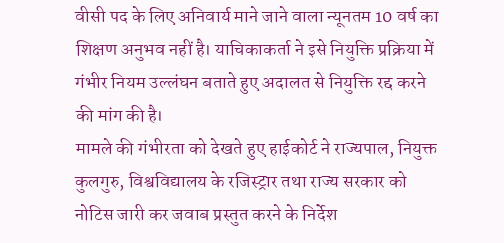वीसी पद के लिए अनिवार्य माने जाने वाला न्यूनतम 10 वर्ष का शिक्षण अनुभव नहीं है। याचिकाकर्ता ने इसे नियुक्ति प्रक्रिया में गंभीर नियम उल्लंघन बताते हुए अदालत से नियुक्ति रद्द करने की मांग की है।
मामले की गंभीरता को देखते हुए हाईकोर्ट ने राज्यपाल, नियुक्त कुलगुरु, विश्वविद्यालय के रजिस्ट्रार तथा राज्य सरकार को नोटिस जारी कर जवाब प्रस्तुत करने के निर्देश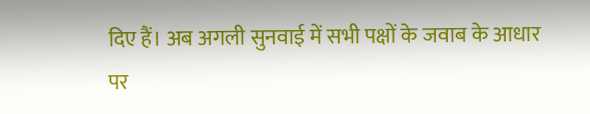दिए हैं। अब अगली सुनवाई में सभी पक्षों के जवाब के आधार पर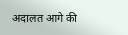अदालत आगे की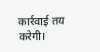कार्रवाई तय करेगी।